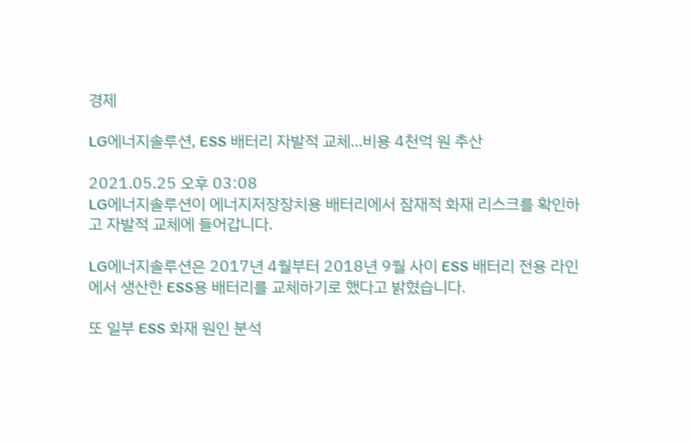경제

LG에너지솔루션, ESS 배터리 자발적 교체...비용 4천억 원 추산

2021.05.25 오후 03:08
LG에너지솔루션이 에너지저장장치용 배터리에서 잠재적 화재 리스크를 확인하고 자발적 교체에 들어갑니다.

LG에너지솔루션은 2017년 4월부터 2018년 9월 사이 ESS 배터리 전용 라인에서 생산한 ESS용 배터리를 교체하기로 했다고 밝혔습니다.

또 일부 ESS 화재 원인 분석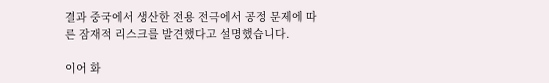결과 중국에서 생산한 전용 전극에서 공정 문제에 따른 잠재적 리스크를 발견했다고 설명했습니다.

이어 화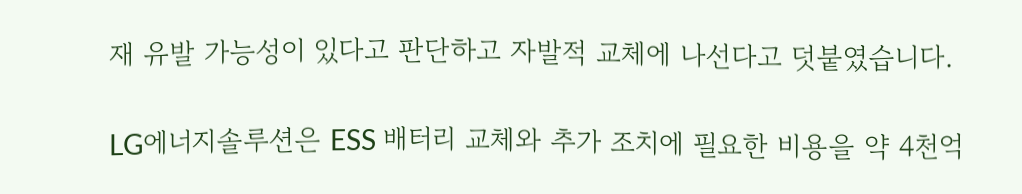재 유발 가능성이 있다고 판단하고 자발적 교체에 나선다고 덧붙였습니다.

LG에너지솔루션은 ESS 배터리 교체와 추가 조치에 필요한 비용을 약 4천억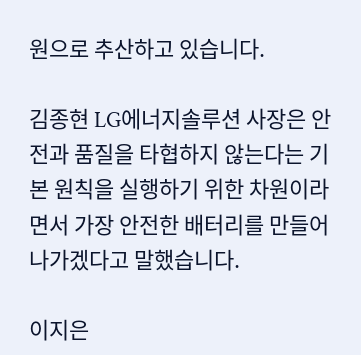원으로 추산하고 있습니다.

김종현 LG에너지솔루션 사장은 안전과 품질을 타협하지 않는다는 기본 원칙을 실행하기 위한 차원이라면서 가장 안전한 배터리를 만들어나가겠다고 말했습니다.

이지은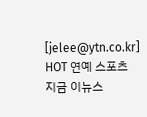[jelee@ytn.co.kr]
HOT 연예 스포츠
지금 이뉴스